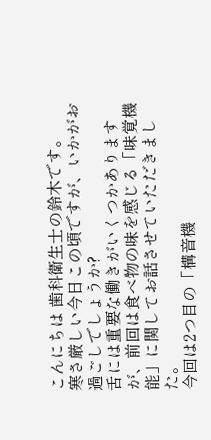こんにちは 歯科衛生士の鈴木です。
寒さ厳しい今日この頃ですが、いかがお過ごしでしょうか?
舌には重要な働きがいくつかありますが、前回は食べ物の味を感じる「味覚機能」に関してお話させていただきました。
今回は2つ目の「構音機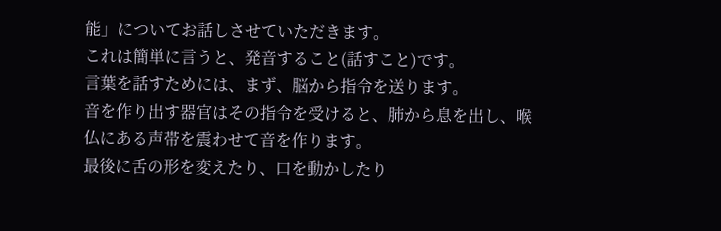能」についてお話しさせていただきます。
これは簡単に言うと、発音すること(話すこと)です。
言葉を話すためには、まず、脳から指令を送ります。
音を作り出す器官はその指令を受けると、肺から息を出し、喉仏にある声帯を震わせて音を作ります。
最後に舌の形を変えたり、口を動かしたり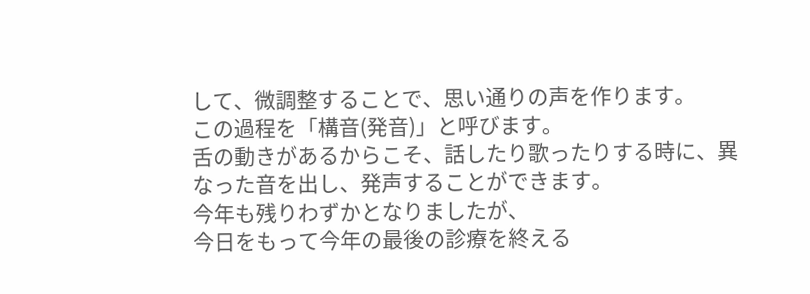して、微調整することで、思い通りの声を作ります。
この過程を「構音(発音)」と呼びます。
舌の動きがあるからこそ、話したり歌ったりする時に、異なった音を出し、発声することができます。
今年も残りわずかとなりましたが、
今日をもって今年の最後の診療を終える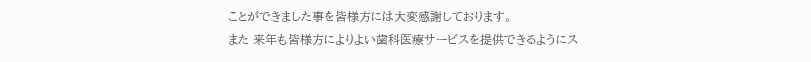ことができました事を皆様方には大変感謝しております。
また 来年も皆様方によりよい歯科医療サービスを提供できるようにス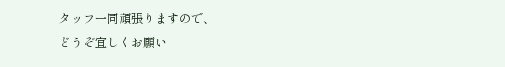タッフ一同頑張りますので、
どうぞ宜しくお願い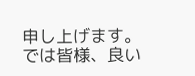申し上げます。
では皆様、良い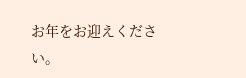お年をお迎えください。